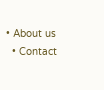• About us
  • Contact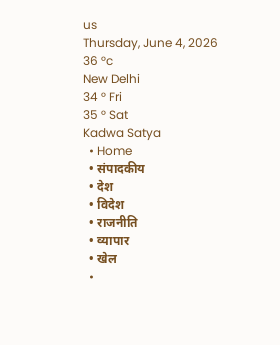us
Thursday, June 4, 2026
36 °c
New Delhi
34 ° Fri
35 ° Sat
Kadwa Satya
  • Home
  • संपादकीय
  • देश
  • विदेश
  • राजनीति
  • व्यापार
  • खेल
  •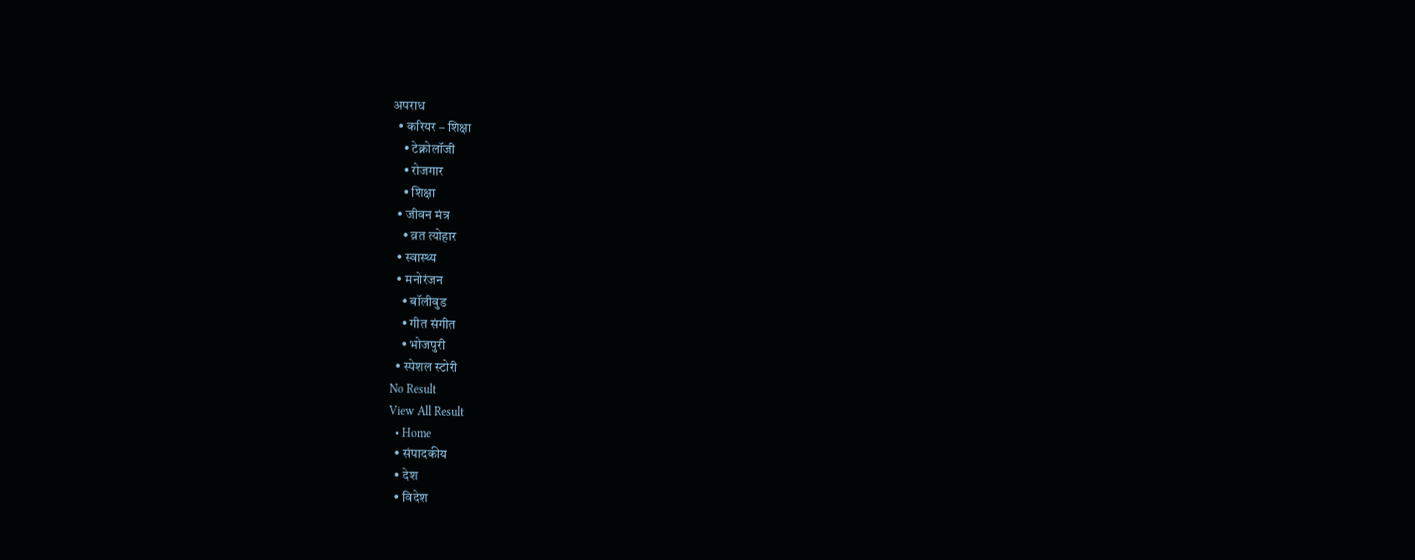अपराध
  • करियर – शिक्षा
    • टेक्नोलॉजी
    • रोजगार
    • शिक्षा
  • जीवन मंत्र
    • व्रत त्योहार
  • स्वास्थ्य
  • मनोरंजन
    • बॉलीवुड
    • गीत संगीत
    • भोजपुरी
  • स्पेशल स्टोरी
No Result
View All Result
  • Home
  • संपादकीय
  • देश
  • विदेश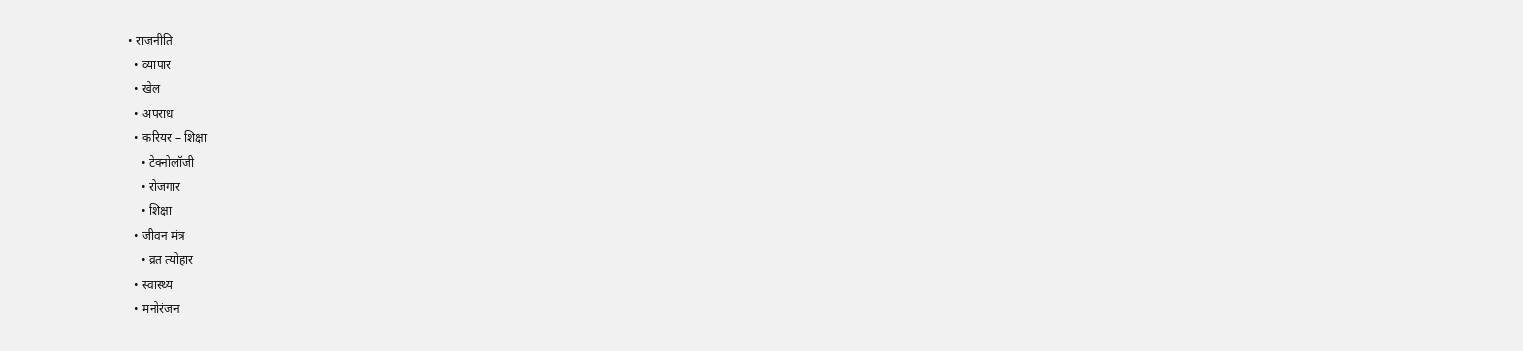• राजनीति
  • व्यापार
  • खेल
  • अपराध
  • करियर – शिक्षा
    • टेक्नोलॉजी
    • रोजगार
    • शिक्षा
  • जीवन मंत्र
    • व्रत त्योहार
  • स्वास्थ्य
  • मनोरंजन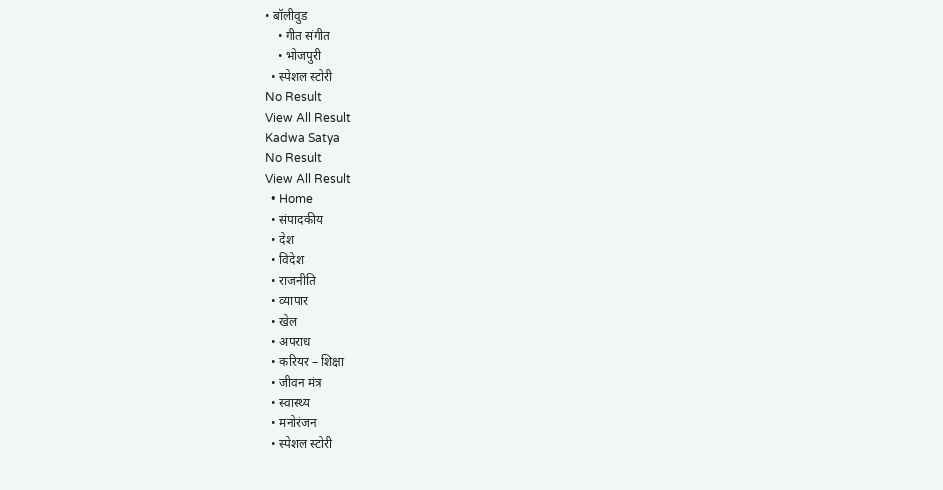• बॉलीवुड
    • गीत संगीत
    • भोजपुरी
  • स्पेशल स्टोरी
No Result
View All Result
Kadwa Satya
No Result
View All Result
  • Home
  • संपादकीय
  • देश
  • विदेश
  • राजनीति
  • व्यापार
  • खेल
  • अपराध
  • करियर – शिक्षा
  • जीवन मंत्र
  • स्वास्थ्य
  • मनोरंजन
  • स्पेशल स्टोरी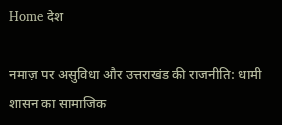Home देश

नमाज़ पर असुविधा और उत्तराखंड की राजनीति: धामी शासन का सामाजिक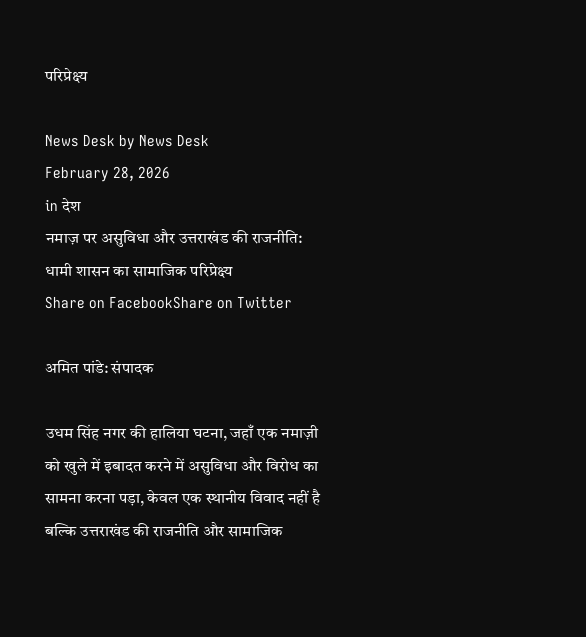परिप्रेक्ष्य

News Desk by News Desk
February 28, 2026
in देश
नमाज़ पर असुविधा और उत्तराखंड की राजनीति: धामी शासन का सामाजिक परिप्रेक्ष्य
Share on FacebookShare on Twitter

अमित पांडे: संपादक

उधम सिंह नगर की हालिया घटना, जहाँ एक नमाज़ी को खुले में इबादत करने में असुविधा और विरोध का सामना करना पड़ा, केवल एक स्थानीय विवाद नहीं है बल्कि उत्तराखंड की राजनीति और सामाजिक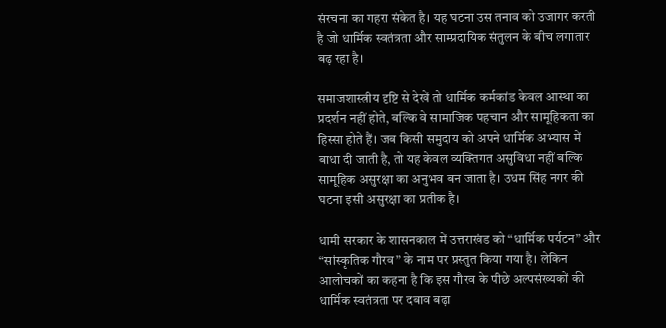संरचना का गहरा संकेत है। यह घटना उस तनाव को उजागर करती है जो धार्मिक स्वतंत्रता और साम्प्रदायिक संतुलन के बीच लगातार बढ़ रहा है।

समाजशास्त्रीय दृष्टि से देखें तो धार्मिक कर्मकांड केवल आस्था का प्रदर्शन नहीं होते, बल्कि वे सामाजिक पहचान और सामूहिकता का हिस्सा होते हैं। जब किसी समुदाय को अपने धार्मिक अभ्यास में बाधा दी जाती है, तो यह केवल व्यक्तिगत असुविधा नहीं बल्कि सामूहिक असुरक्षा का अनुभव बन जाता है। उधम सिंह नगर की घटना इसी असुरक्षा का प्रतीक है।

धामी सरकार के शासनकाल में उत्तराखंड को “धार्मिक पर्यटन” और “सांस्कृतिक गौरव” के नाम पर प्रस्तुत किया गया है। लेकिन आलोचकों का कहना है कि इस गौरव के पीछे अल्पसंख्यकों की धार्मिक स्वतंत्रता पर दबाव बढ़ा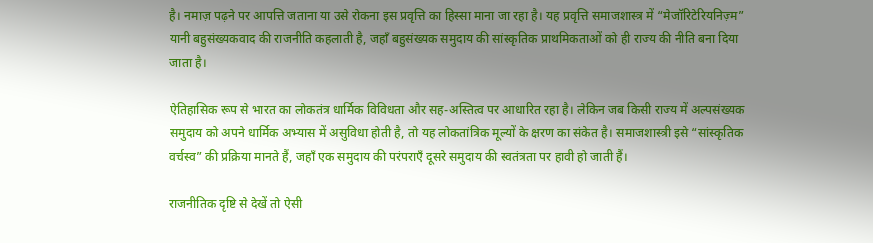है। नमाज़ पढ़ने पर आपत्ति जताना या उसे रोकना इस प्रवृत्ति का हिस्सा माना जा रहा है। यह प्रवृत्ति समाजशास्त्र में “मेजॉरिटेरियनिज़्म” यानी बहुसंख्यकवाद की राजनीति कहलाती है, जहाँ बहुसंख्यक समुदाय की सांस्कृतिक प्राथमिकताओं को ही राज्य की नीति बना दिया जाता है।

ऐतिहासिक रूप से भारत का लोकतंत्र धार्मिक विविधता और सह-अस्तित्व पर आधारित रहा है। लेकिन जब किसी राज्य में अल्पसंख्यक समुदाय को अपने धार्मिक अभ्यास में असुविधा होती है, तो यह लोकतांत्रिक मूल्यों के क्षरण का संकेत है। समाजशास्त्री इसे “सांस्कृतिक वर्चस्व” की प्रक्रिया मानते हैं, जहाँ एक समुदाय की परंपराएँ दूसरे समुदाय की स्वतंत्रता पर हावी हो जाती हैं।

राजनीतिक दृष्टि से देखें तो ऐसी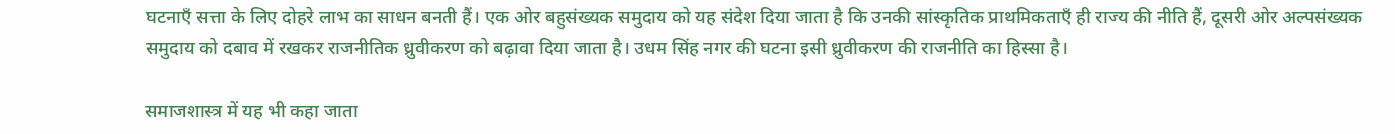घटनाएँ सत्ता के लिए दोहरे लाभ का साधन बनती हैं। एक ओर बहुसंख्यक समुदाय को यह संदेश दिया जाता है कि उनकी सांस्कृतिक प्राथमिकताएँ ही राज्य की नीति हैं, दूसरी ओर अल्पसंख्यक समुदाय को दबाव में रखकर राजनीतिक ध्रुवीकरण को बढ़ावा दिया जाता है। उधम सिंह नगर की घटना इसी ध्रुवीकरण की राजनीति का हिस्सा है।

समाजशास्त्र में यह भी कहा जाता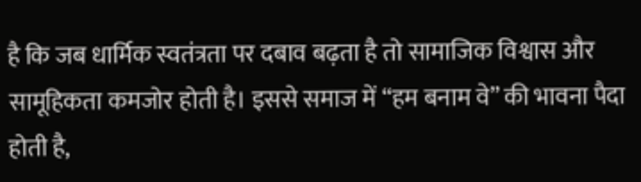है कि जब धार्मिक स्वतंत्रता पर दबाव बढ़ता है तो सामाजिक विश्वास और सामूहिकता कमजोर होती है। इससे समाज में “हम बनाम वे” की भावना पैदा होती है,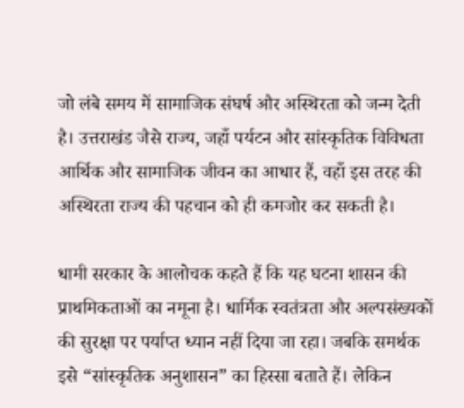जो लंबे समय में सामाजिक संघर्ष और अस्थिरता को जन्म देती है। उत्तराखंड जैसे राज्य, जहाँ पर्यटन और सांस्कृतिक विविधता आर्थिक और सामाजिक जीवन का आधार हैं, वहाँ इस तरह की अस्थिरता राज्य की पहचान को ही कमजोर कर सकती है।

धामी सरकार के आलोचक कहते हैं कि यह घटना शासन की प्राथमिकताओं का नमूना है। धार्मिक स्वतंत्रता और अल्पसंख्यकों की सुरक्षा पर पर्याप्त ध्यान नहीं दिया जा रहा। जबकि समर्थक इसे “सांस्कृतिक अनुशासन” का हिस्सा बताते हैं। लेकिन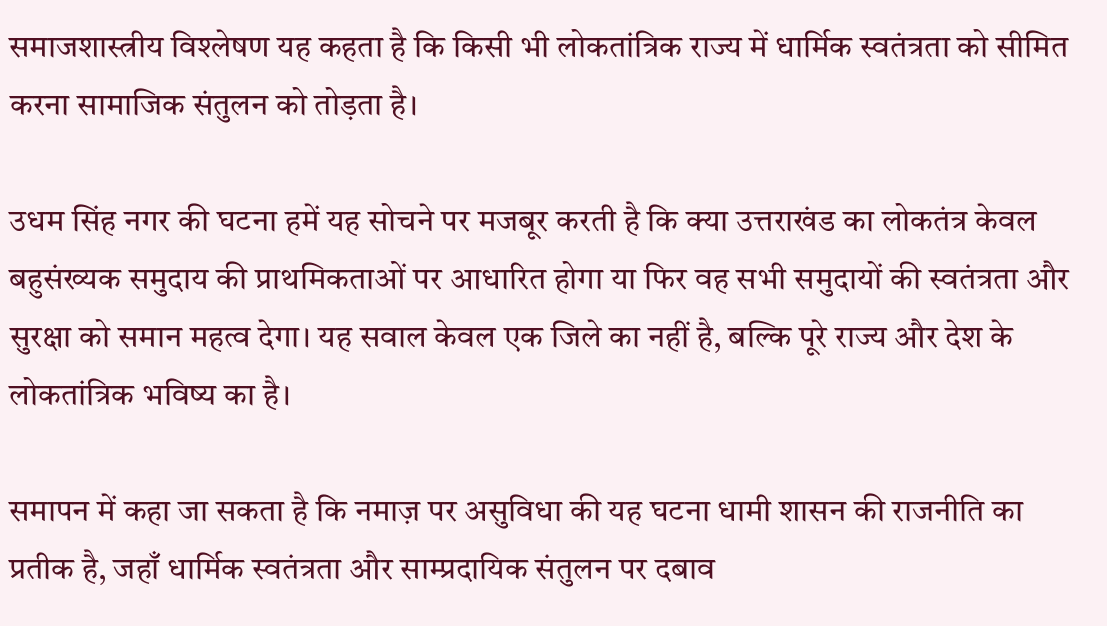समाजशास्त्रीय विश्लेषण यह कहता है कि किसी भी लोकतांत्रिक राज्य में धार्मिक स्वतंत्रता को सीमित करना सामाजिक संतुलन को तोड़ता है।

उधम सिंह नगर की घटना हमें यह सोचने पर मजबूर करती है कि क्या उत्तराखंड का लोकतंत्र केवल बहुसंख्यक समुदाय की प्राथमिकताओं पर आधारित होगा या फिर वह सभी समुदायों की स्वतंत्रता और सुरक्षा को समान महत्व देगा। यह सवाल केवल एक जिले का नहीं है, बल्कि पूरे राज्य और देश के लोकतांत्रिक भविष्य का है।

समापन में कहा जा सकता है कि नमाज़ पर असुविधा की यह घटना धामी शासन की राजनीति का प्रतीक है, जहाँ धार्मिक स्वतंत्रता और साम्प्रदायिक संतुलन पर दबाव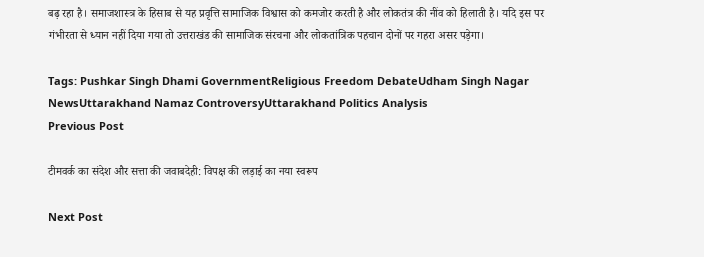बढ़ रहा है। समाजशास्त्र के हिसाब से यह प्रवृत्ति सामाजिक विश्वास को कमजोर करती है और लोकतंत्र की नींव को हिलाती है। यदि इस पर गंभीरता से ध्यान नहीं दिया गया तो उत्तराखंड की सामाजिक संरचना और लोकतांत्रिक पहचान दोनों पर गहरा असर पड़ेगा।

Tags: Pushkar Singh Dhami GovernmentReligious Freedom DebateUdham Singh Nagar NewsUttarakhand Namaz ControversyUttarakhand Politics Analysis
Previous Post

टीमवर्क का संदेश और सत्ता की जवाबदेही: विपक्ष की लड़ाई का नया स्वरूप

Next Post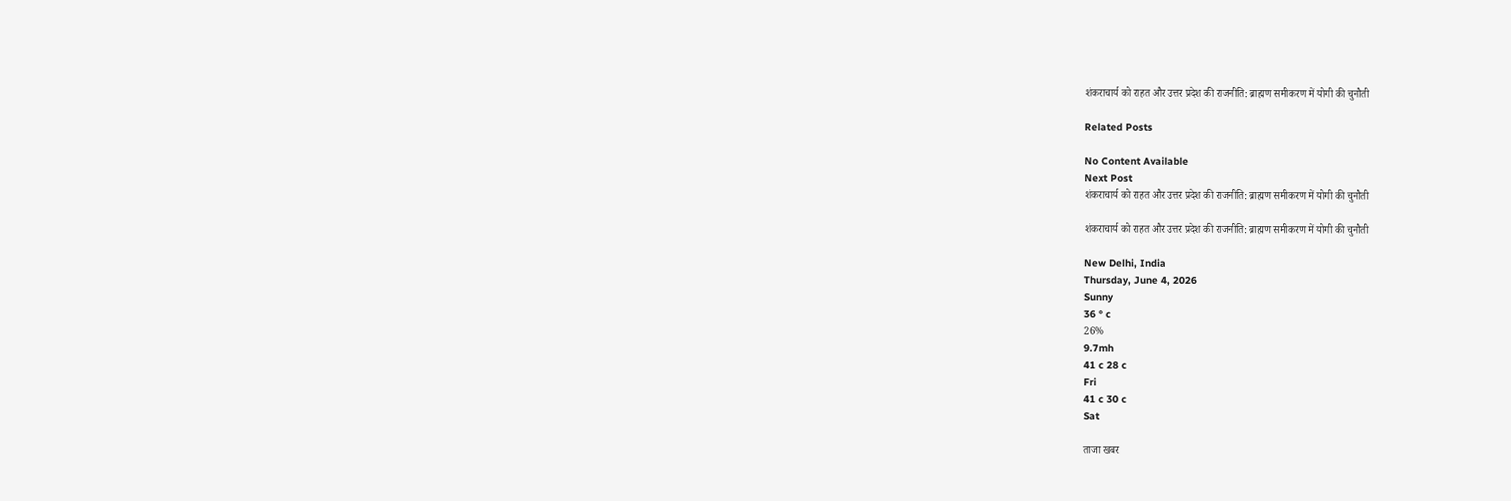शंकराचार्य को राहत और उत्तर प्रदेश की राजनीति: ब्राह्मण समीकरण में योगी की चुनौती

Related Posts

No Content Available
Next Post
शंकराचार्य को राहत और उत्तर प्रदेश की राजनीति: ब्राह्मण समीकरण में योगी की चुनौती

शंकराचार्य को राहत और उत्तर प्रदेश की राजनीति: ब्राह्मण समीकरण में योगी की चुनौती

New Delhi, India
Thursday, June 4, 2026
Sunny
36 ° c
26%
9.7mh
41 c 28 c
Fri
41 c 30 c
Sat

ताजा खबर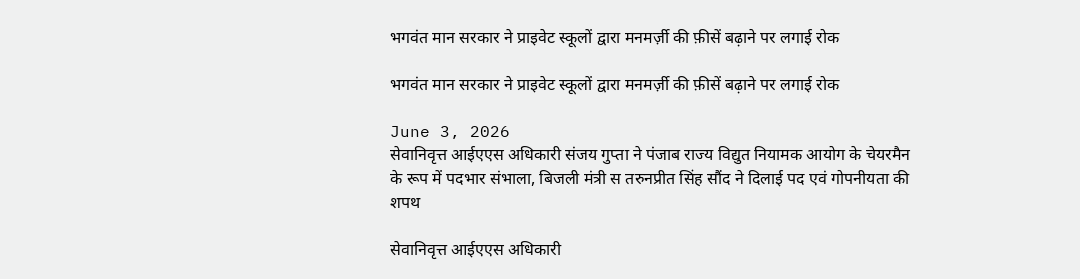भगवंत मान सरकार ने प्राइवेट स्कूलों द्वारा मनमर्ज़ी की फ़ीसें बढ़ाने पर लगाई रोक

भगवंत मान सरकार ने प्राइवेट स्कूलों द्वारा मनमर्ज़ी की फ़ीसें बढ़ाने पर लगाई रोक

June 3, 2026
सेवानिवृत्त आईएएस अधिकारी संजय गुप्ता ने पंजाब राज्य विद्युत नियामक आयोग के चेयरमैन के रूप में पदभार संभाला, बिजली मंत्री स तरुनप्रीत सिंह सौंद ने दिलाई पद एवं गोपनीयता की शपथ

सेवानिवृत्त आईएएस अधिकारी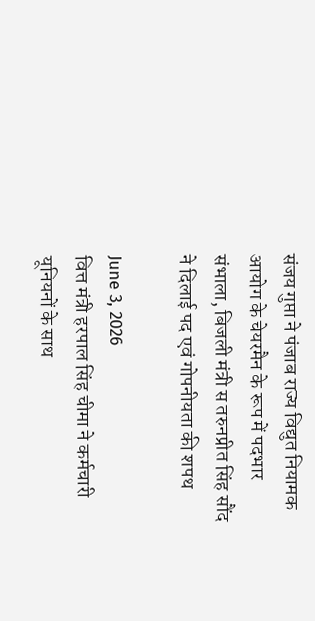संजय गुप्ता ने पंजाब राज्य विद्युत नियामक आयोग के चेयरमैन के रूप में पदभार संभाला, बिजली मंत्री स तरुनप्रीत सिंह सौंद ने दिलाई पद एवं गोपनीयता की शपथ

June 3, 2026
वित्त मंत्री हरपाल सिंह चीमा ने कर्मचारी यूनियनों के साथ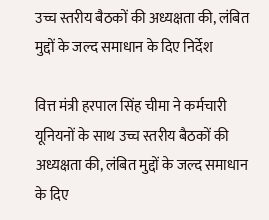उच्च स्तरीय बैठकों की अध्यक्षता की, लंबित मुद्दों के जल्द समाधान के दिए निर्देश

वित्त मंत्री हरपाल सिंह चीमा ने कर्मचारी यूनियनों के साथ उच्च स्तरीय बैठकों की अध्यक्षता की, लंबित मुद्दों के जल्द समाधान के दिए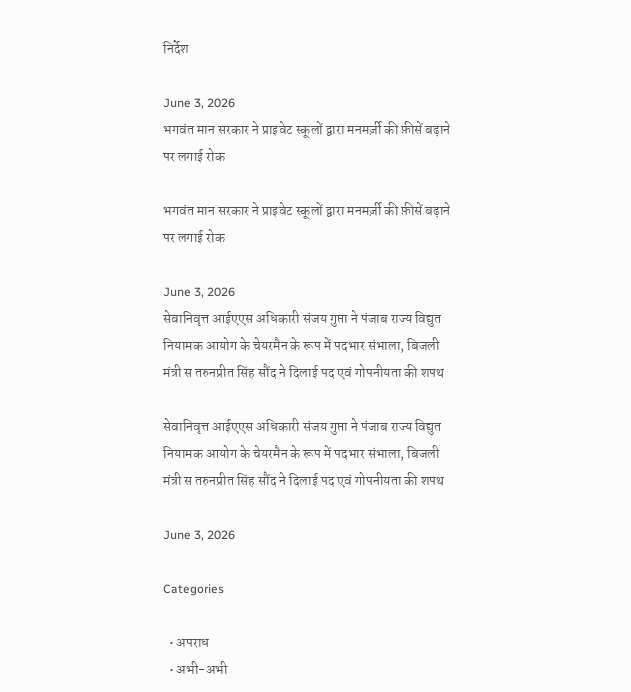निर्देश

June 3, 2026
भगवंत मान सरकार ने प्राइवेट स्कूलों द्वारा मनमर्ज़ी की फ़ीसें बढ़ाने पर लगाई रोक

भगवंत मान सरकार ने प्राइवेट स्कूलों द्वारा मनमर्ज़ी की फ़ीसें बढ़ाने पर लगाई रोक

June 3, 2026
सेवानिवृत्त आईएएस अधिकारी संजय गुप्ता ने पंजाब राज्य विद्युत नियामक आयोग के चेयरमैन के रूप में पदभार संभाला, बिजली मंत्री स तरुनप्रीत सिंह सौंद ने दिलाई पद एवं गोपनीयता की शपथ

सेवानिवृत्त आईएएस अधिकारी संजय गुप्ता ने पंजाब राज्य विद्युत नियामक आयोग के चेयरमैन के रूप में पदभार संभाला, बिजली मंत्री स तरुनप्रीत सिंह सौंद ने दिलाई पद एवं गोपनीयता की शपथ

June 3, 2026

Categories

  • अपराध
  • अभी-अभी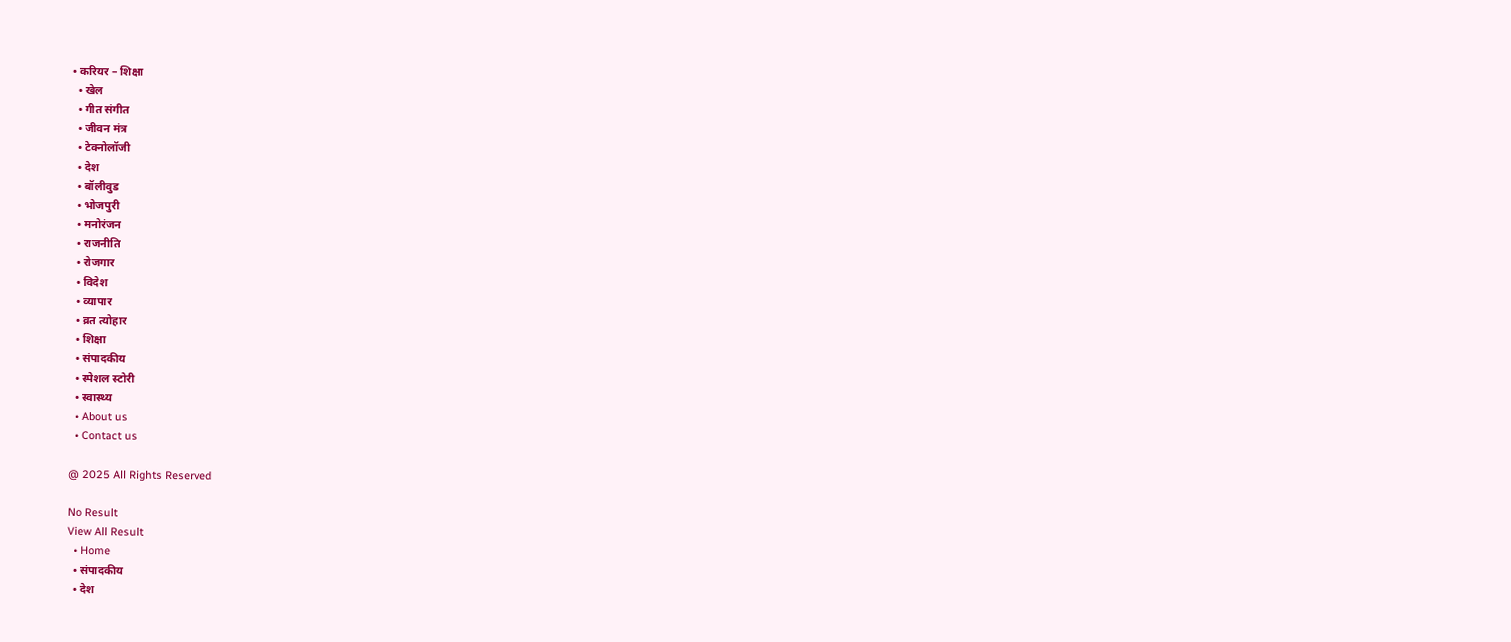• करियर – शिक्षा
  • खेल
  • गीत संगीत
  • जीवन मंत्र
  • टेक्नोलॉजी
  • देश
  • बॉलीवुड
  • भोजपुरी
  • मनोरंजन
  • राजनीति
  • रोजगार
  • विदेश
  • व्यापार
  • व्रत त्योहार
  • शिक्षा
  • संपादकीय
  • स्पेशल स्टोरी
  • स्वास्थ्य
  • About us
  • Contact us

@ 2025 All Rights Reserved

No Result
View All Result
  • Home
  • संपादकीय
  • देश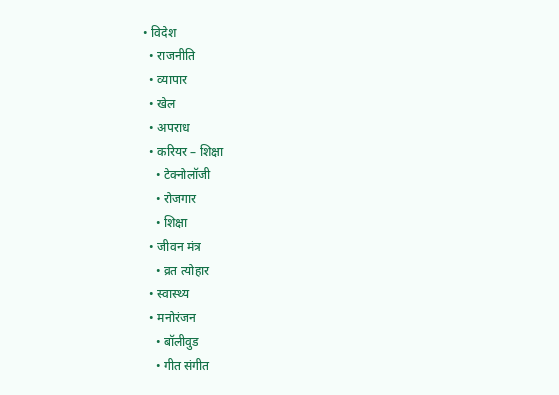• विदेश
  • राजनीति
  • व्यापार
  • खेल
  • अपराध
  • करियर – शिक्षा
    • टेक्नोलॉजी
    • रोजगार
    • शिक्षा
  • जीवन मंत्र
    • व्रत त्योहार
  • स्वास्थ्य
  • मनोरंजन
    • बॉलीवुड
    • गीत संगीत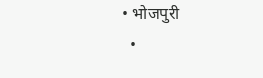• भोजपुरी
  •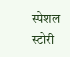स्पेशल स्टोरी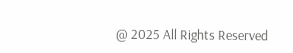@ 2025 All Rights Reserved